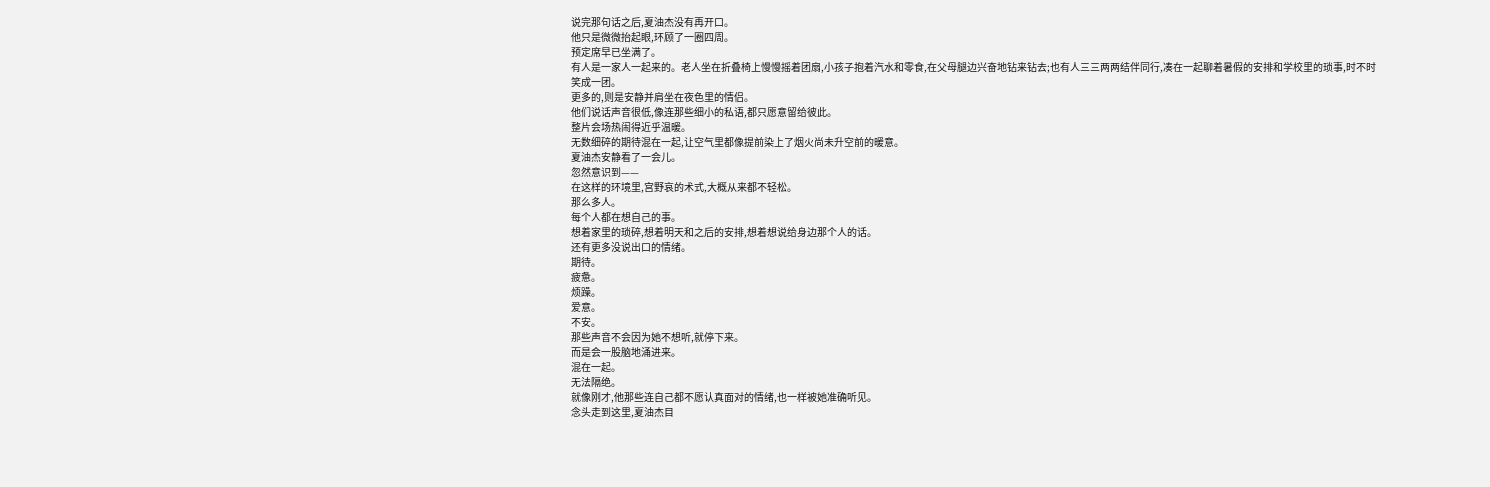说完那句话之后,夏油杰没有再开口。
他只是微微抬起眼,环顾了一圈四周。
预定席早已坐满了。
有人是一家人一起来的。老人坐在折叠椅上慢慢摇着团扇,小孩子抱着汽水和零食,在父母腿边兴奋地钻来钻去;也有人三三两两结伴同行,凑在一起聊着暑假的安排和学校里的琐事,时不时笑成一团。
更多的,则是安静并肩坐在夜色里的情侣。
他们说话声音很低,像连那些细小的私语,都只愿意留给彼此。
整片会场热闹得近乎温暖。
无数细碎的期待混在一起,让空气里都像提前染上了烟火尚未升空前的暖意。
夏油杰安静看了一会儿。
忽然意识到——
在这样的环境里,宫野哀的术式,大概从来都不轻松。
那么多人。
每个人都在想自己的事。
想着家里的琐碎,想着明天和之后的安排,想着想说给身边那个人的话。
还有更多没说出口的情绪。
期待。
疲惫。
烦躁。
爱意。
不安。
那些声音不会因为她不想听,就停下来。
而是会一股脑地涌进来。
混在一起。
无法隔绝。
就像刚才,他那些连自己都不愿认真面对的情绪,也一样被她准确听见。
念头走到这里,夏油杰目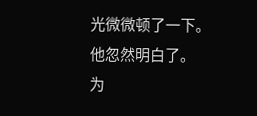光微微顿了一下。
他忽然明白了。
为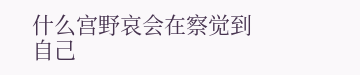什么宫野哀会在察觉到自己